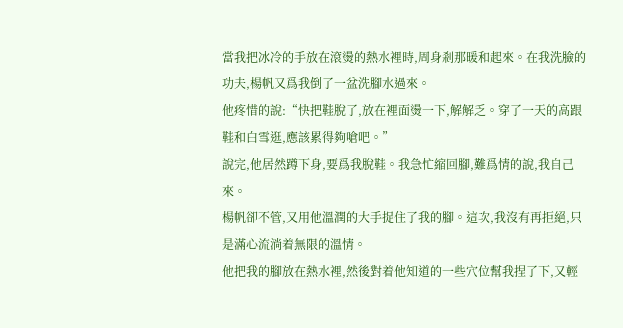當我把冰冷的手放在滾燙的熱水裡時,周身剎那暖和起來。在我洗臉的功夫,楊帆又爲我倒了一盆洗腳水過來。
他疼惜的說:“快把鞋脫了,放在裡面燙一下,解解乏。穿了一天的高跟鞋和白雪逛,應該累得夠嗆吧。”
說完,他居然蹲下身,要爲我脫鞋。我急忙縮回腳,難爲情的說,我自己來。
楊帆卻不管,又用他溫潤的大手捉住了我的腳。這次,我沒有再拒絕,只是滿心流淌着無限的溫情。
他把我的腳放在熱水裡,然後對着他知道的一些穴位幫我捏了下,又輕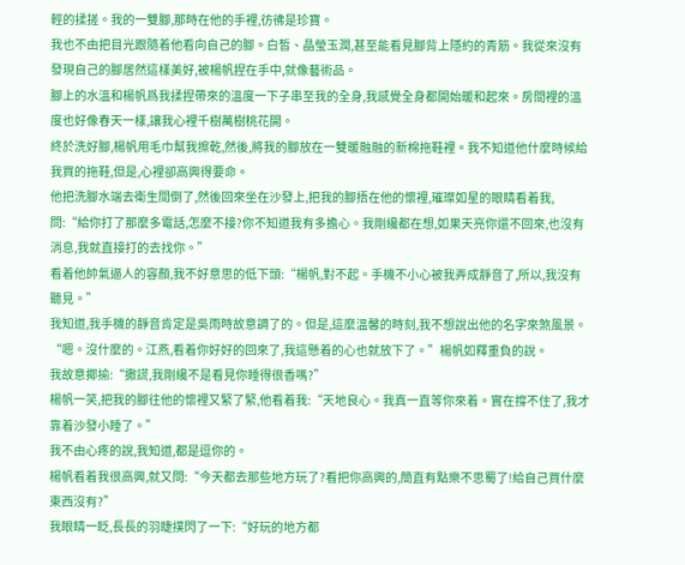輕的揉搓。我的一雙腳,那時在他的手裡,彷彿是珍寶。
我也不由把目光跟隨着他看向自己的腳。白皙、晶瑩玉潤,甚至能看見腳背上隱約的青筋。我從來沒有發現自己的腳居然這樣美好,被楊帆捏在手中,就像藝術品。
腳上的水溫和楊帆爲我揉捏帶來的溫度一下子串至我的全身,我感覺全身都開始暖和起來。房間裡的溫度也好像春天一樣,讓我心裡千樹萬樹桃花開。
終於洗好腳,楊帆用毛巾幫我擦乾,然後,將我的腳放在一雙暖融融的新棉拖鞋裡。我不知道他什麼時候給我買的拖鞋,但是,心裡卻高興得要命。
他把洗腳水端去衛生間倒了,然後回來坐在沙發上,把我的腳捂在他的懷裡,璀璨如星的眼睛看着我,問:“給你打了那麼多電話,怎麼不接?你不知道我有多擔心。我剛纔都在想,如果天亮你還不回來,也沒有消息,我就直接打的去找你。”
看着他帥氣逼人的容顏,我不好意思的低下頭:“楊帆,對不起。手機不小心被我弄成靜音了,所以,我沒有聽見。”
我知道,我手機的靜音肯定是吳雨時故意調了的。但是,這麼溫馨的時刻,我不想說出他的名字來煞風景。
“嗯。沒什麼的。江燕,看着你好好的回來了,我這懸着的心也就放下了。”楊帆如釋重負的說。
我故意揶揄:“撒謊,我剛纔不是看見你睡得很香嗎?”
楊帆一笑,把我的腳往他的懷裡又緊了緊,他看着我:“天地良心。我真一直等你來着。實在撐不住了,我才靠着沙發小睡了。”
我不由心疼的說,我知道,都是逗你的。
楊帆看着我很高興,就又問:“今天都去那些地方玩了?看把你高興的,簡直有點樂不思蜀了!給自己買什麼東西沒有?”
我眼睛一眨,長長的羽睫撲閃了一下:“好玩的地方都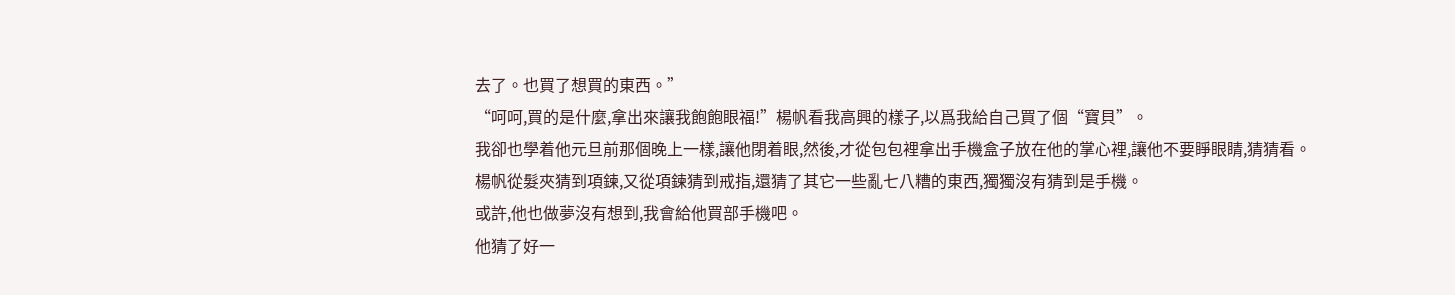去了。也買了想買的東西。”
“呵呵,買的是什麼,拿出來讓我飽飽眼福!”楊帆看我高興的樣子,以爲我給自己買了個“寶貝”。
我卻也學着他元旦前那個晚上一樣,讓他閉着眼,然後,才從包包裡拿出手機盒子放在他的掌心裡,讓他不要睜眼睛,猜猜看。
楊帆從髮夾猜到項鍊,又從項鍊猜到戒指,還猜了其它一些亂七八糟的東西,獨獨沒有猜到是手機。
或許,他也做夢沒有想到,我會給他買部手機吧。
他猜了好一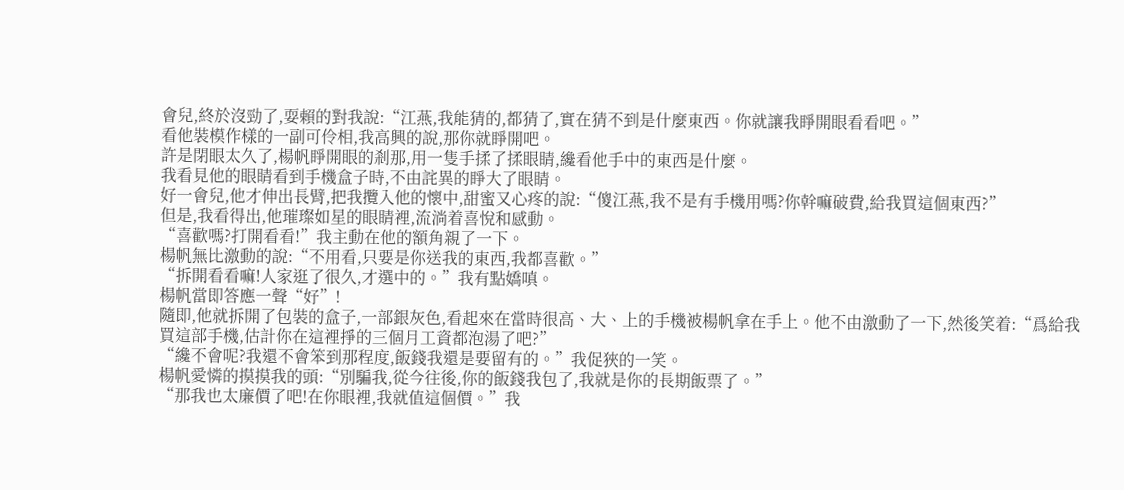會兒,終於沒勁了,耍賴的對我說:“江燕,我能猜的,都猜了,實在猜不到是什麼東西。你就讓我睜開眼看看吧。”
看他裝模作樣的一副可伶相,我高興的說,那你就睜開吧。
許是閉眼太久了,楊帆睜開眼的剎那,用一隻手揉了揉眼睛,纔看他手中的東西是什麼。
我看見他的眼睛看到手機盒子時,不由詫異的睜大了眼睛。
好一會兒,他才伸出長臂,把我攬入他的懷中,甜蜜又心疼的說:“傻江燕,我不是有手機用嗎?你幹嘛破費,給我買這個東西?”
但是,我看得出,他璀璨如星的眼睛裡,流淌着喜悅和感動。
“喜歡嗎?打開看看!”我主動在他的額角親了一下。
楊帆無比激動的說:“不用看,只要是你送我的東西,我都喜歡。”
“拆開看看嘛!人家逛了很久,才選中的。”我有點嬌嗔。
楊帆當即答應一聲“好”!
隨即,他就拆開了包裝的盒子,一部銀灰色,看起來在當時很高、大、上的手機被楊帆拿在手上。他不由激動了一下,然後笑着:“爲給我買這部手機,估計你在這裡掙的三個月工資都泡湯了吧?”
“纔不會呢?我還不會笨到那程度,飯錢我還是要留有的。”我促狹的一笑。
楊帆愛憐的摸摸我的頭:“別騙我,從今往後,你的飯錢我包了,我就是你的長期飯票了。”
“那我也太廉價了吧!在你眼裡,我就值這個價。”我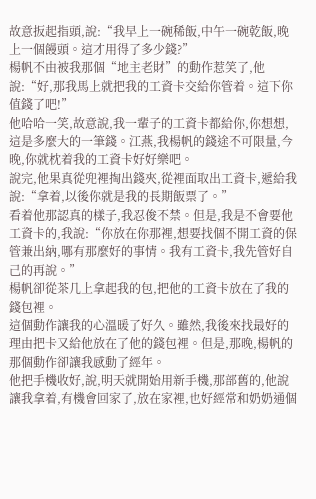故意扳起指頭,說:“我早上一碗稀飯,中午一碗乾飯,晚上一個饅頭。這才用得了多少錢?”
楊帆不由被我那個“地主老財”的動作惹笑了,他說:“好,那我馬上就把我的工資卡交給你管着。這下你值錢了吧!”
他哈哈一笑,故意說,我一輩子的工資卡都給你,你想想,這是多麼大的一筆錢。江燕,我楊帆的錢途不可限量,今晚,你就枕着我的工資卡好好樂吧。
說完,他果真從兜裡掏出錢夾,從裡面取出工資卡,遞給我說:“拿着,以後你就是我的長期飯票了。”
看着他那認真的樣子,我忍俊不禁。但是,我是不會要他工資卡的,我說:“你放在你那裡,想要找個不開工資的保管兼出納,哪有那麼好的事情。我有工資卡,我先管好自己的再說。”
楊帆卻從茶几上拿起我的包,把他的工資卡放在了我的錢包裡。
這個動作讓我的心溫暖了好久。雖然,我後來找最好的理由把卡又給他放在了他的錢包裡。但是,那晚,楊帆的那個動作卻讓我感動了經年。
他把手機收好,說,明天就開始用新手機,那部舊的,他說讓我拿着,有機會回家了,放在家裡,也好經常和奶奶通個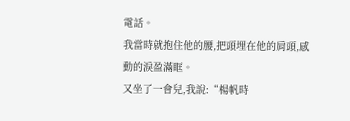電話。
我當時就抱住他的腰,把頭埋在他的肩頭,感動的淚盈滿眶。
又坐了一會兒,我說:“楊帆時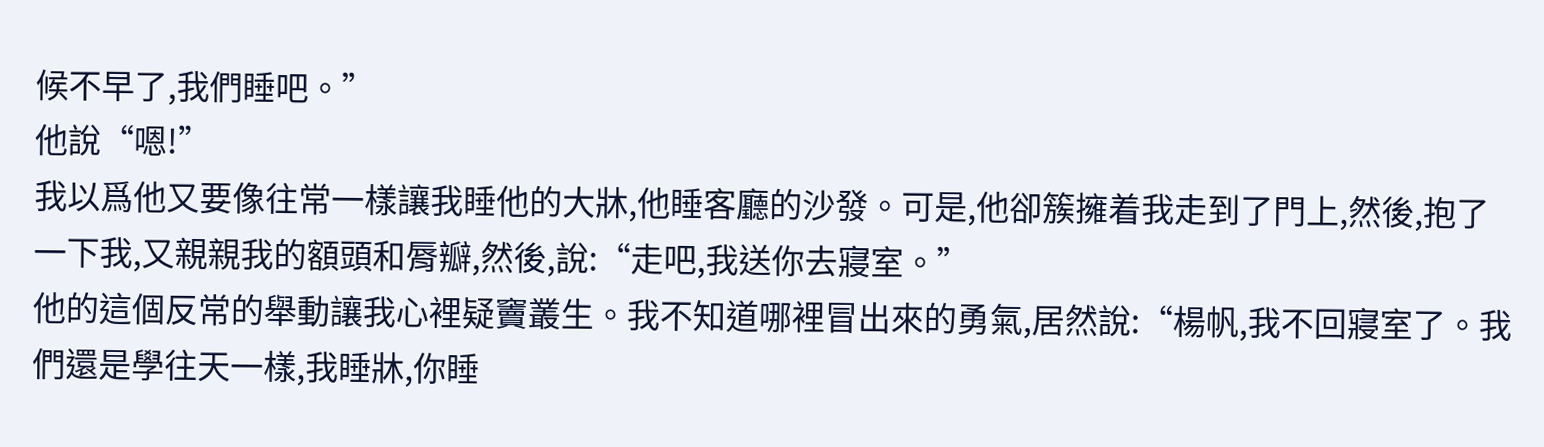候不早了,我們睡吧。”
他說“嗯!”
我以爲他又要像往常一樣讓我睡他的大牀,他睡客廳的沙發。可是,他卻簇擁着我走到了門上,然後,抱了一下我,又親親我的額頭和脣瓣,然後,說:“走吧,我送你去寢室。”
他的這個反常的舉動讓我心裡疑竇叢生。我不知道哪裡冒出來的勇氣,居然說:“楊帆,我不回寢室了。我們還是學往天一樣,我睡牀,你睡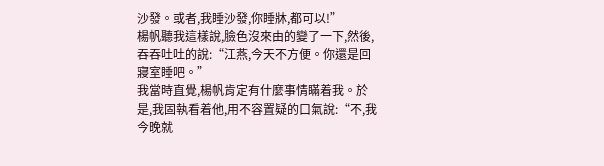沙發。或者,我睡沙發,你睡牀,都可以!”
楊帆聽我這樣說,臉色沒來由的變了一下,然後,吞吞吐吐的說:“江燕,今天不方便。你還是回寢室睡吧。”
我當時直覺,楊帆肯定有什麼事情瞞着我。於是,我固執看着他,用不容置疑的口氣說:“不,我今晚就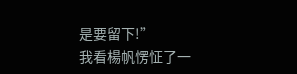是要留下!”
我看楊帆愣怔了一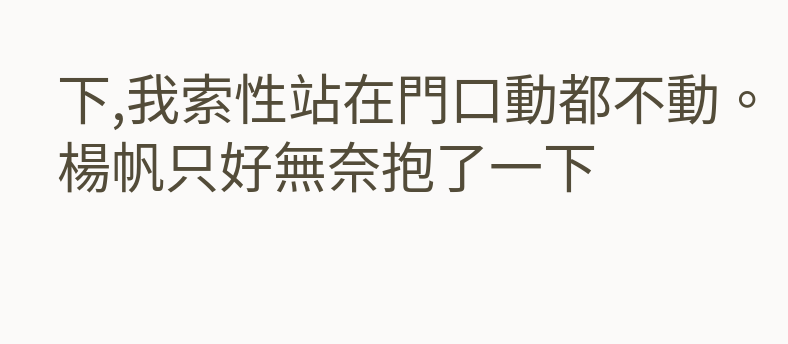下,我索性站在門口動都不動。
楊帆只好無奈抱了一下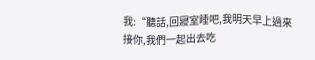我:“聽話,回寢室睡吧,我明天早上過來接你,我們一起出去吃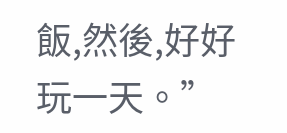飯,然後,好好玩一天。”